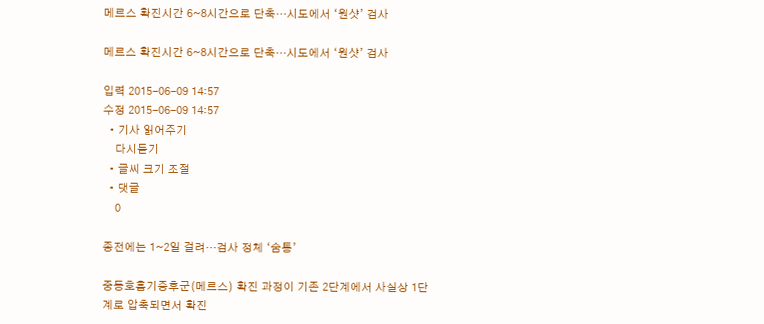메르스 확진시간 6~8시간으로 단축…시도에서 ‘원샷’ 검사

메르스 확진시간 6~8시간으로 단축…시도에서 ‘원샷’ 검사

입력 2015-06-09 14:57
수정 2015-06-09 14:57
  • 기사 읽어주기
    다시듣기
  • 글씨 크기 조절
  • 댓글
    0

종전에는 1~2일 걸려…검사 정체 ‘숨통’

중동호흡기증후군(메르스) 확진 과정이 기존 2단계에서 사실상 1단계로 압축되면서 확진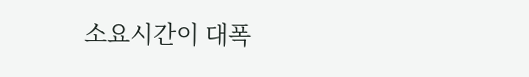소요시간이 대폭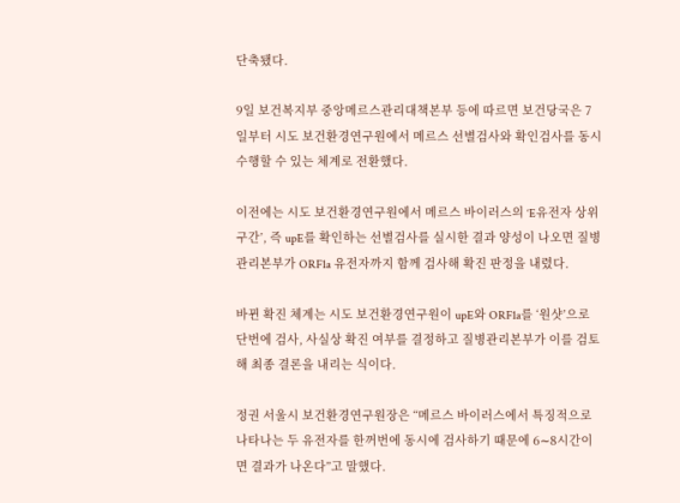단축됐다.

9일 보건복지부 중앙메르스관리대책본부 등에 따르면 보건당국은 7일부터 시도 보건환경연구원에서 메르스 선별검사와 확인검사를 동시 수행할 수 있는 체계로 전환했다.

이전에는 시도 보건환경연구원에서 메르스 바이러스의 ‘E유전자 상위 구간’, 즉 upE를 확인하는 선별검사를 실시한 결과 양성이 나오면 질병관리본부가 ORF1a 유전자까지 함께 검사해 확진 판정을 내렸다.

바뀐 확진 체계는 시도 보건환경연구원이 upE와 ORF1a를 ‘원샷’으로 단번에 검사, 사실상 확진 여부를 결정하고 질병관리본부가 이를 검토해 최종 결론을 내리는 식이다.

정권 서울시 보건환경연구원장은 “메르스 바이러스에서 특징적으로 나타나는 두 유전자를 한꺼번에 동시에 검사하기 때문에 6∼8시간이면 결과가 나온다”고 말했다.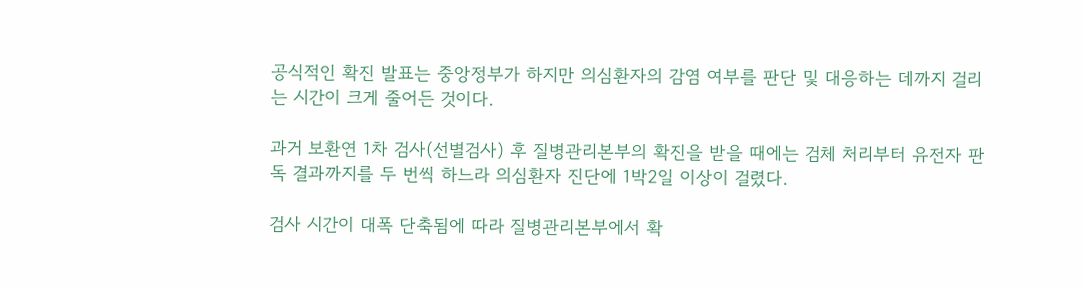공식적인 확진 발표는 중앙정부가 하지만 의심환자의 감염 여부를 판단 및 대응하는 데까지 걸리는 시간이 크게 줄어든 것이다.

과거 보환연 1차 검사(선별검사) 후 질병관리본부의 확진을 받을 때에는 검체 처리부터 유전자 판독 결과까지를 두 번씩 하느라 의심환자 진단에 1박2일 이상이 걸렸다.

검사 시간이 대폭 단축됨에 따라 질병관리본부에서 확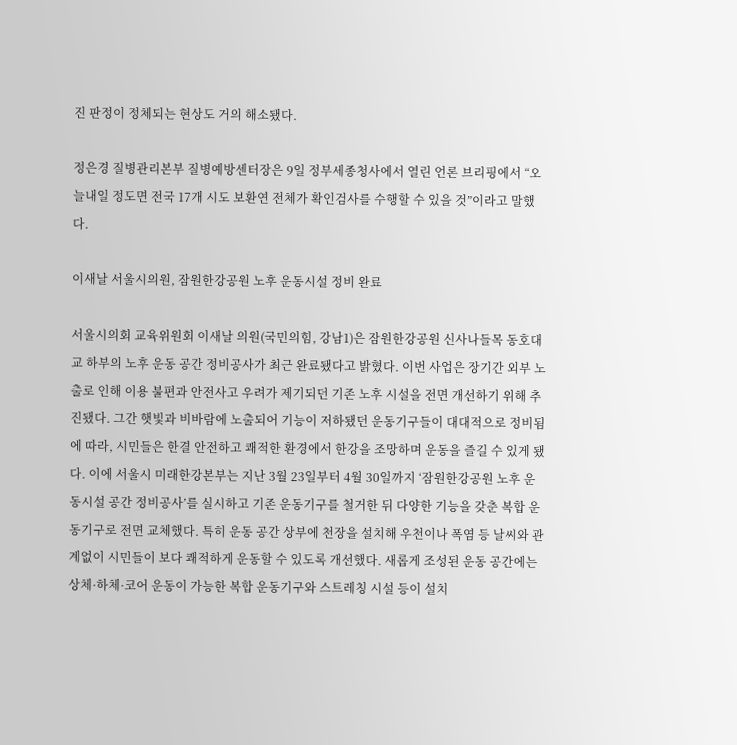진 판정이 정체되는 현상도 거의 해소됐다.

정은경 질병관리본부 질병예방센터장은 9일 정부세종청사에서 열린 언론 브리핑에서 “오늘내일 정도면 전국 17개 시도 보환연 전체가 확인검사를 수행할 수 있을 것”이라고 말했다.

이새날 서울시의원, 잠원한강공원 노후 운동시설 정비 완료

서울시의회 교육위원회 이새날 의원(국민의힘, 강남1)은 잠원한강공원 신사나들목 동호대교 하부의 노후 운동 공간 정비공사가 최근 완료됐다고 밝혔다. 이번 사업은 장기간 외부 노출로 인해 이용 불편과 안전사고 우려가 제기되던 기존 노후 시설을 전면 개선하기 위해 추진됐다. 그간 햇빛과 비바람에 노출되어 기능이 저하됐던 운동기구들이 대대적으로 정비됨에 따라, 시민들은 한결 안전하고 쾌적한 환경에서 한강을 조망하며 운동을 즐길 수 있게 됐다. 이에 서울시 미래한강본부는 지난 3월 23일부터 4월 30일까지 ‘잠원한강공원 노후 운동시설 공간 정비공사’를 실시하고 기존 운동기구를 철거한 뒤 다양한 기능을 갖춘 복합 운동기구로 전면 교체했다. 특히 운동 공간 상부에 천장을 설치해 우천이나 폭염 등 날씨와 관계없이 시민들이 보다 쾌적하게 운동할 수 있도록 개선했다. 새롭게 조성된 운동 공간에는 상체·하체·코어 운동이 가능한 복합 운동기구와 스트레칭 시설 등이 설치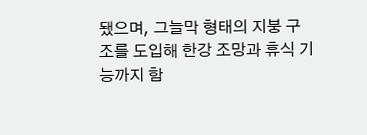됐으며, 그늘막 형태의 지붕 구조를 도입해 한강 조망과 휴식 기능까지 함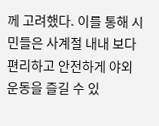께 고려했다. 이를 통해 시민들은 사계절 내내 보다 편리하고 안전하게 야외 운동을 즐길 수 있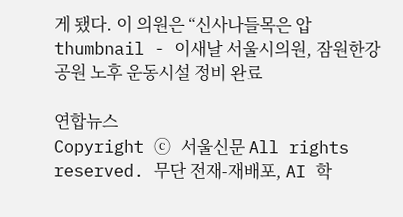게 됐다. 이 의원은 “신사나들목은 압
thumbnail - 이새날 서울시의원, 잠원한강공원 노후 운동시설 정비 완료

연합뉴스
Copyright ⓒ 서울신문 All rights reserved. 무단 전재-재배포, AI 학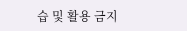습 및 활용 금지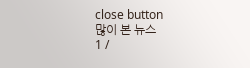close button
많이 본 뉴스
1 /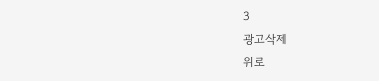3
광고삭제
위로